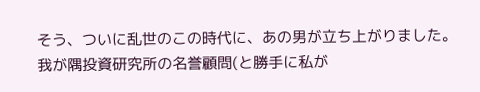そう、ついに乱世のこの時代に、あの男が立ち上がりました。
我が隅投資研究所の名誉顧問(と勝手に私が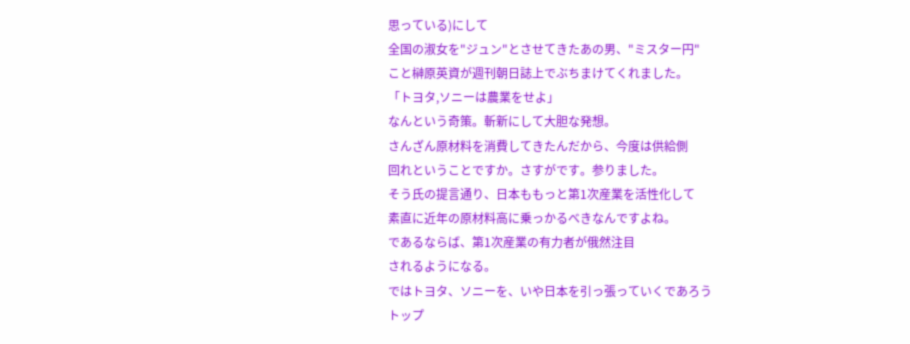思っている)にして
全国の淑女を"ジュン"とさせてきたあの男、"ミスター円"
こと榊原英資が週刊朝日誌上でぶちまけてくれました。
「トヨタ,ソニーは農業をせよ」
なんという奇策。斬新にして大胆な発想。
さんざん原材料を消費してきたんだから、今度は供給側
回れということですか。さすがです。参りました。
そう氏の提言通り、日本ももっと第1次産業を活性化して
素直に近年の原材料高に乗っかるべきなんですよね。
であるならば、第1次産業の有力者が俄然注目
されるようになる。
ではトヨタ、ソニーを、いや日本を引っ張っていくであろう
トップ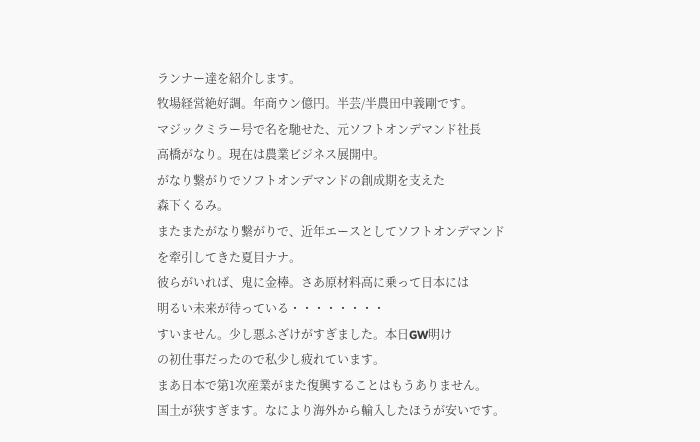ランナー達を紹介します。
牧場経営絶好調。年商ウン億円。半芸/半農田中義剛です。
マジックミラー号で名を馳せた、元ソフトオンデマンド社長
高橋がなり。現在は農業ビジネス展開中。
がなり繋がりでソフトオンデマンドの創成期を支えた
森下くるみ。
またまたがなり繋がりで、近年エースとしてソフトオンデマンド
を牽引してきた夏目ナナ。
彼らがいれば、鬼に金棒。さあ原材料高に乗って日本には
明るい未来が待っている・・・・・・・・
すいません。少し悪ふざけがすぎました。本日GW明け
の初仕事だったので私少し疲れています。
まあ日本で第1次産業がまた復興することはもうありません。
国土が狭すぎます。なにより海外から輸入したほうが安いです。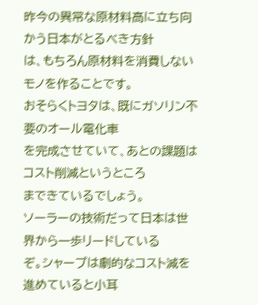昨今の異常な原材料高に立ち向かう日本がとるべき方針
は、もちろん原材料を消費しないモノを作ることです。
おそらくトヨタは、既にガソリン不要のオール電化車
を完成させていて、あとの課題はコスト削減というところ
まできているでしょう。
ソーラーの技術だって日本は世界から一歩リードしている
ぞ。シャープは劇的なコスト減を進めていると小耳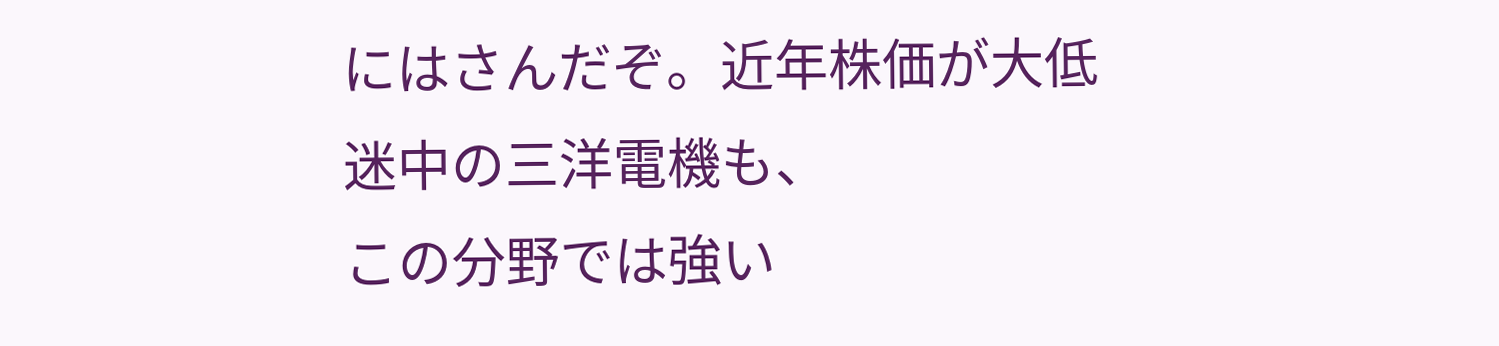にはさんだぞ。近年株価が大低迷中の三洋電機も、
この分野では強い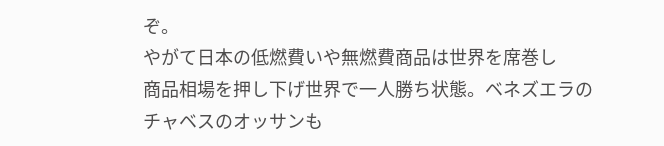ぞ。
やがて日本の低燃費いや無燃費商品は世界を席巻し
商品相場を押し下げ世界で一人勝ち状態。ベネズエラの
チャベスのオッサンも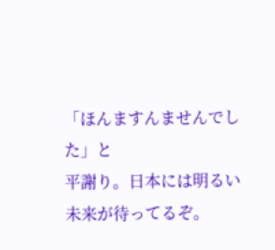「ほんますんませんでした」と
平謝り。日本には明るい未来が待ってるぞ。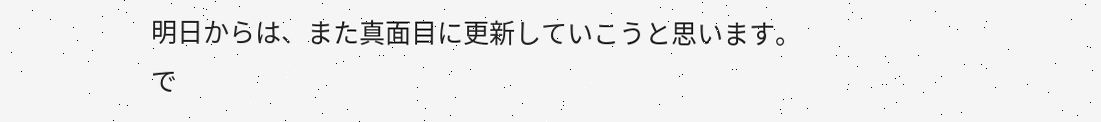明日からは、また真面目に更新していこうと思います。
で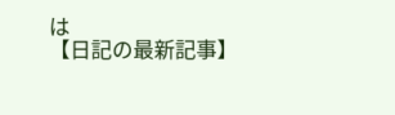は
【日記の最新記事】